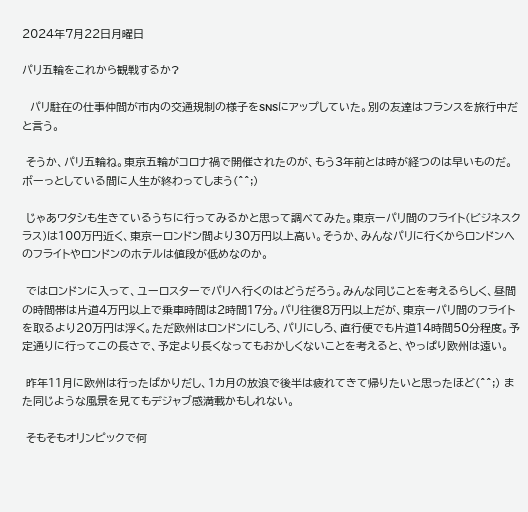2024年7月22日月曜日

パリ五輪をこれから観戦するか?

  パリ駐在の仕事仲間が市内の交通規制の様子をSNSにアップしていた。別の友達はフランスを旅行中だと言う。

 そうか、パリ五輪ね。東京五輪がコロナ禍で開催されたのが、もう3年前とは時が経つのは早いものだ。ボーっとしている間に人生が終わってしまう(^^;)

 じゃあワタシも生きているうちに行ってみるかと思って調べてみた。東京ーパリ間のフライト(ビジネスクラス)は100万円近く、東京ーロンドン間より30万円以上高い。そうか、みんなパリに行くからロンドンへのフライトやロンドンのホテルは値段が低めなのか。

 ではロンドンに入って、ユーロスターでパリへ行くのはどうだろう。みんな同じことを考えるらしく、昼間の時間帯は片道4万円以上で乗車時間は2時間17分。パリ往復8万円以上だが、東京ーパリ間のフライトを取るより20万円は浮く。ただ欧州はロンドンにしろ、パリにしろ、直行便でも片道14時間50分程度。予定通りに行ってこの長さで、予定より長くなってもおかしくないことを考えると、やっぱり欧州は遠い。

 昨年11月に欧州は行ったばかりだし、1カ月の放浪で後半は疲れてきて帰りたいと思ったほど(^^;) また同じような風景を見てもデジャブ感満載かもしれない。

 そもそもオリンピックで何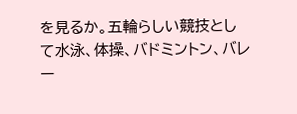を見るか。五輪らしい競技として水泳、体操、バドミントン、バレー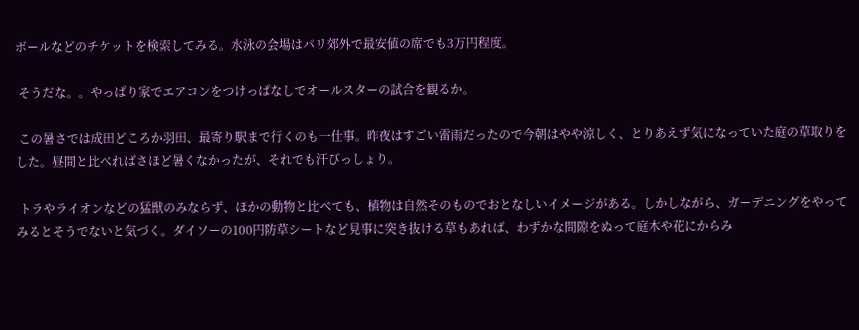ボールなどのチケットを検索してみる。水泳の会場はパリ郊外で最安値の席でも3万円程度。

 そうだな。。やっぱり家でエアコンをつけっぱなしでオールスターの試合を観るか。

 この暑さでは成田どころか羽田、最寄り駅まで行くのも一仕事。昨夜はすごい雷雨だったので今朝はやや涼しく、とりあえず気になっていた庭の草取りをした。昼間と比べればさほど暑くなかったが、それでも汗びっしょり。

 トラやライオンなどの猛獣のみならず、ほかの動物と比べても、植物は自然そのものでおとなしいイメージがある。しかしながら、ガーデニングをやってみるとそうでないと気づく。ダイソーの100円防草シートなど見事に突き抜ける草もあれば、わずかな間隙をぬって庭木や花にからみ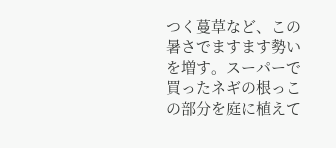つく蔓草など、この暑さでますます勢いを増す。スーパーで買ったネギの根っこの部分を庭に植えて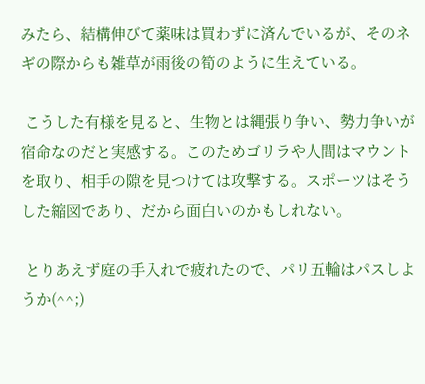みたら、結構伸びて薬味は買わずに済んでいるが、そのネギの際からも雑草が雨後の筍のように生えている。

 こうした有様を見ると、生物とは縄張り争い、勢力争いが宿命なのだと実感する。このためゴリラや人間はマウントを取り、相手の隙を見つけては攻撃する。スポーツはそうした縮図であり、だから面白いのかもしれない。

 とりあえず庭の手入れで疲れたので、パリ五輪はパスしようか(^^;)